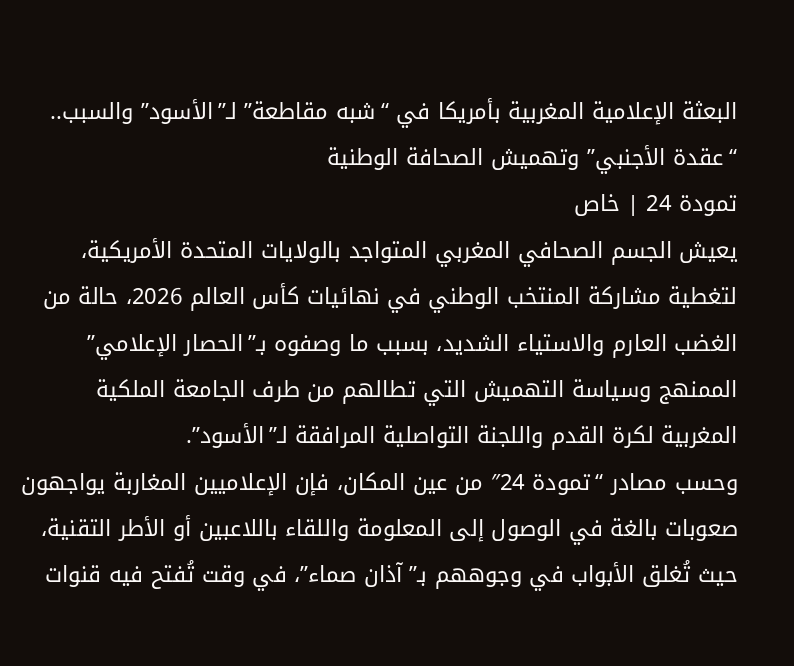البعثة الإعلامية المغربية بأمريكا في “شبه مقاطعة” لـ”الأسود” والسبب.. “عقدة الأجنبي” وتهميش الصحافة الوطنية
تمودة 24 | خاص
يعيش الجسم الصحافي المغربي المتواجد بالولايات المتحدة الأمريكية، لتغطية مشاركة المنتخب الوطني في نهائيات كأس العالم 2026، حالة من الغضب العارم والاستياء الشديد، بسبب ما وصفوه بـ”الحصار الإعلامي” الممنهج وسياسة التهميش التي تطالهم من طرف الجامعة الملكية المغربية لكرة القدم واللجنة التواصلية المرافقة لـ”الأسود”.
وحسب مصادر “تمودة 24″ من عين المكان، فإن الإعلاميين المغاربة يواجهون صعوبات بالغة في الوصول إلى المعلومة واللقاء باللاعبين أو الأطر التقنية، حيث تُغلق الأبواب في وجوههم بـ”آذان صماء”، في وقت تُفتح فيه قنوات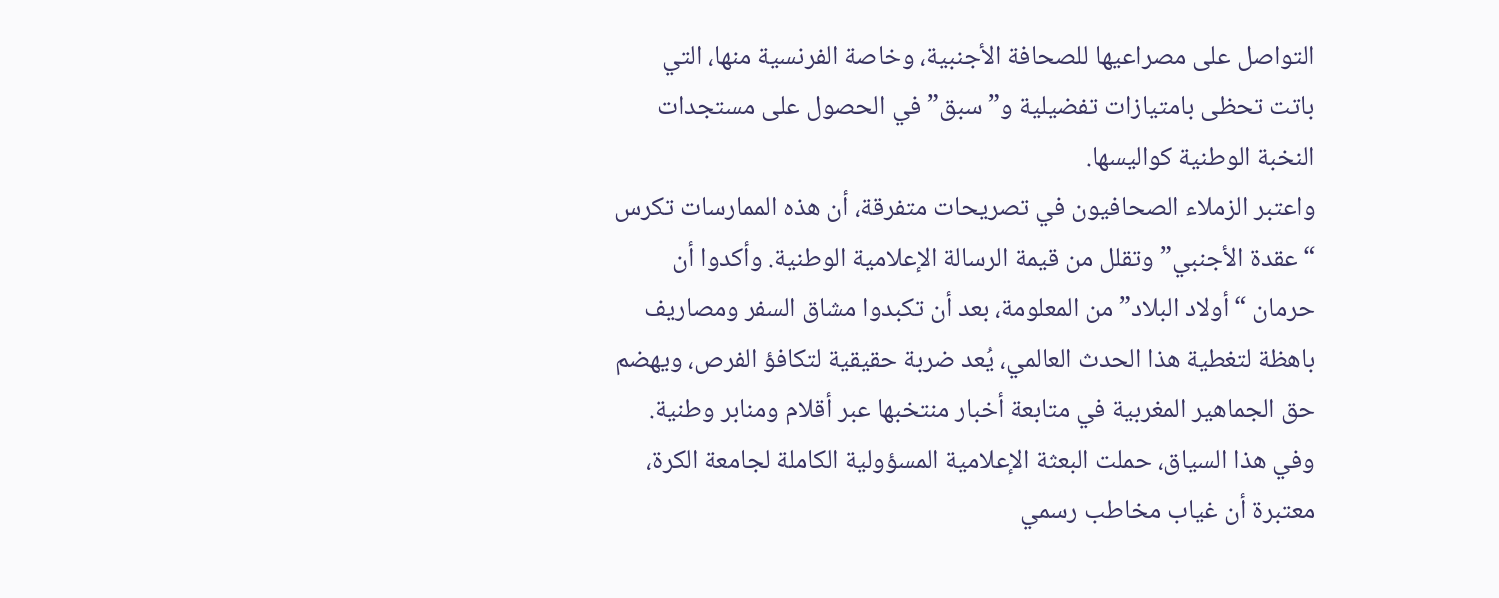التواصل على مصراعيها للصحافة الأجنبية، وخاصة الفرنسية منها، التي باتت تحظى بامتيازات تفضيلية و”سبق” في الحصول على مستجدات النخبة الوطنية كواليسها.
واعتبر الزملاء الصحافيون في تصريحات متفرقة، أن هذه الممارسات تكرس “عقدة الأجنبي” وتقلل من قيمة الرسالة الإعلامية الوطنية. وأكدوا أن حرمان “أولاد البلاد” من المعلومة، بعد أن تكبدوا مشاق السفر ومصاريف باهظة لتغطية هذا الحدث العالمي، يُعد ضربة حقيقية لتكافؤ الفرص، ويهضم حق الجماهير المغربية في متابعة أخبار منتخبها عبر أقلام ومنابر وطنية.
وفي هذا السياق، حملت البعثة الإعلامية المسؤولية الكاملة لجامعة الكرة، معتبرة أن غياب مخاطب رسمي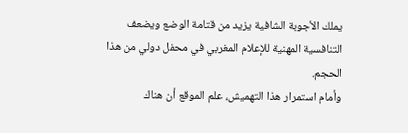يملك الأجوبة الشافية يزيد من قتامة الوضع ويضعف التنافسية المهنية للإعلام المغربي في محفل دولي من هذا الحجم.
وأمام استمرار هذا التهميش، علم الموقع أن هناك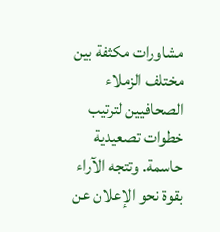مشاورات مكثفة بين مختلف الزملاء الصحافيين لترتيب خطوات تصعيدية حاسمة. وتتجه الآراء بقوة نحو الإعلان عن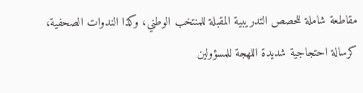مقاطعة شاملة للحصص التدريبية المقبلة للمنتخب الوطني، وكذا الندوات الصحفية، كرسالة احتجاجية شديدة اللهجة للمسؤولين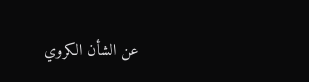عن الشأن الكروي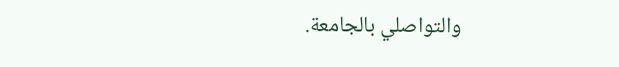والتواصلي بالجامعة.